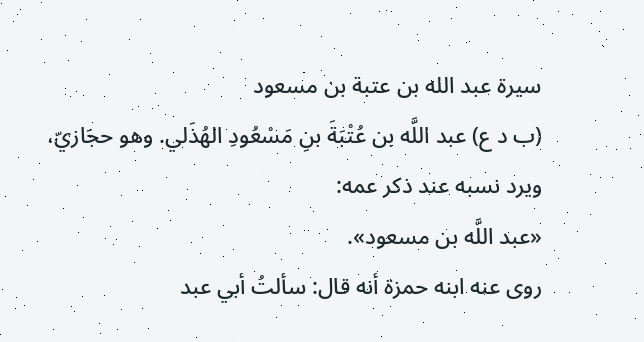سيرة عبد الله بن عتبة بن مسعود
(ب د ع) عبد اللَّه بن عُتْبَةَ بنِ مَسْعُودِ الهُذَلي. وهو حجَازيّ، ويرد نسبه عند ذكر عمه:
«عبد اللَّه بن مسعود».
روى عنه ابنه حمزة أنه قال: سألتُ أبي عبد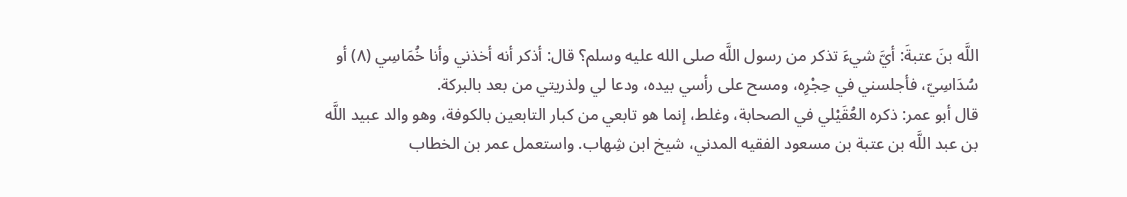اللَّه بنَ عتبةَ: أيَّ شيءَ تذكر من رسول اللَّه صلى الله عليه وسلم؟ قال: أذكر أنه أخذني وأنا خُمَاسِي (٨) أو سُدَاسِيّ، فأجلسني في حِجْرِه، ومسح على رأسي بيده، ودعا لي ولذريتي من بعد بالبركة.
قال أبو عمر: ذكره العُقَيْلي في الصحابة، وغلط، إنما هو تابعي من كبار التابعين بالكوفة، وهو والد عبيد اللَّه بن عبد اللَّه بن عتبة بن مسعود الفقيه المدني، شيخ ابن شِهاب. واستعمل عمر بن الخطاب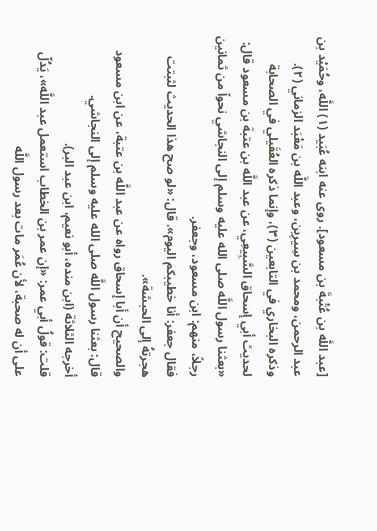[عبد اللَّه بن عُتْبةَ بن مسعود]. روى عنه ابنه عُبَيد (١) اللَّه، وحُمَيْد بن عبد الرحمن، ومحمد بن سِيرِين، وعبد اللَّه بن مَعْبَد الزماني (٢). وذكره البخاري في التابعين (٣)، وإنما ذكره العُقَيلي في الصحابة لحديث أبي إسحاق السَّبِيعِي، عن عبد اللَّه بن عتبة بن مسعود قال:
«بعثنا رسول اللَّه صلى الله عليه وسلم إلى النجاشي نحواً من ثمانين رجلاً، منهم: ابن مسعود، وجعفر.
فقال جعفر: أنا خطيبكم اليوم». قال: «لو صح هذا الحديث لثبتت هجرتهُ إلى الحبشة».
والصحيح أن أبا إسحاق رواه عن عبد اللَّه بن عتبة، عن ابن مسعود قال: بعثنا رسول اللَّه صلى الله عليه وسلم إلى النجاشي.
أخرجه الثلاثة (ابن منده، أبو نعيم، ابن عبد البر).
قلت: قولُ أبي عمر: «إن عمر بن الخطاب استعمل عبد اللَّه»، يَدُلّ على أن له صحبة، لأن عُمَر مات بعد رسول اللَّه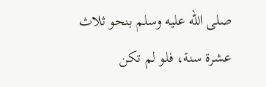صلى الله عليه وسلم بنحو ثلاث عشرة سنة، فلو لم تكن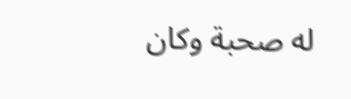له صحبة وكان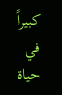كبيراً في حياة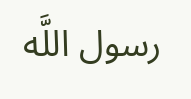رسول اللَّه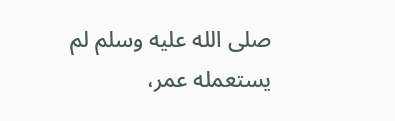صلى الله عليه وسلم لم يستعمله عمر،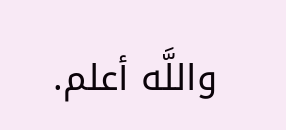واللَّه أعلم.